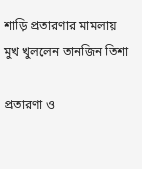শাড়ি প্রতারণার মামলায় মুখ খুললেন তানজিন তিশা

প্রতারণা ও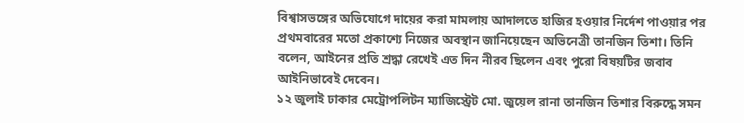বিশ্বাসভঙ্গের অভিযোগে দায়ের করা মামলায় আদালতে হাজির হওয়ার নির্দেশ পাওয়ার পর প্রথমবারের মতো প্রকাশ্যে নিজের অবস্থান জানিয়েছেন অভিনেত্রী তানজিন তিশা। তিনি বলেন, আইনের প্রতি শ্রদ্ধা রেখেই এত দিন নীরব ছিলেন এবং পুরো বিষয়টির জবাব আইনিভাবেই দেবেন।
১২ জুলাই ঢাকার মেট্রোপলিটন ম্যাজিস্ট্রেট মো. জুয়েল রানা তানজিন তিশার বিরুদ্ধে সমন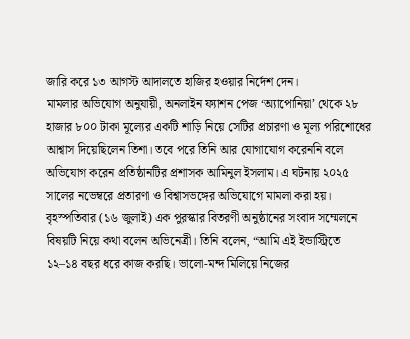জারি করে ১৩ আগস্ট আদালতে হাজির হওয়ার নির্দেশ দেন।
মামলার অভিযোগ অনুযায়ী, অনলাইন ফ্যাশন পেজ ‘অ্যাপোনিয়া’ থেকে ২৮ হাজার ৮০০ টাকা মূল্যের একটি শাড়ি নিয়ে সেটির প্রচারণা ও মূল্য পরিশোধের আশ্বাস দিয়েছিলেন তিশা। তবে পরে তিনি আর যোগাযোগ করেননি বলে অভিযোগ করেন প্রতিষ্ঠানটির প্রশাসক আমিনুল ইসলাম। এ ঘটনায় ২০২৫ সালের নভেম্বরে প্রতারণা ও বিশ্বাসভঙ্গের অভিযোগে মামলা করা হয়।
বৃহস্পতিবার (১৬ জুলাই) এক পুরস্কার বিতরণী অনুষ্ঠানের সংবাদ সম্মেলনে বিষয়টি নিয়ে কথা বলেন অভিনেত্রী। তিনি বলেন, “আমি এই ইন্ডাস্ট্রিতে ১২–১৪ বছর ধরে কাজ করছি। ভালো-মন্দ মিলিয়ে নিজের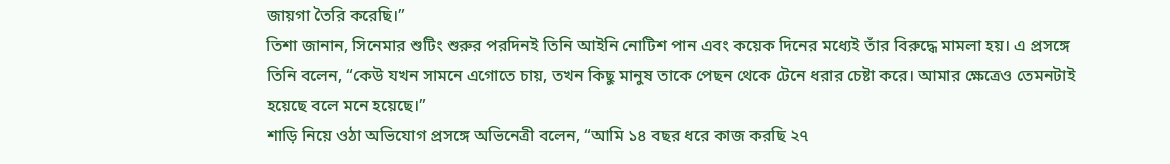জায়গা তৈরি করেছি।”
তিশা জানান, সিনেমার শুটিং শুরুর পরদিনই তিনি আইনি নোটিশ পান এবং কয়েক দিনের মধ্যেই তাঁর বিরুদ্ধে মামলা হয়। এ প্রসঙ্গে তিনি বলেন, “কেউ যখন সামনে এগোতে চায়, তখন কিছু মানুষ তাকে পেছন থেকে টেনে ধরার চেষ্টা করে। আমার ক্ষেত্রেও তেমনটাই হয়েছে বলে মনে হয়েছে।”
শাড়ি নিয়ে ওঠা অভিযোগ প্রসঙ্গে অভিনেত্রী বলেন, “আমি ১৪ বছর ধরে কাজ করছি ২৭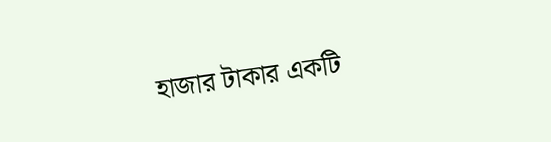হাজার টাকার একটি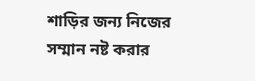শাড়ির জন্য নিজের সম্মান নষ্ট করার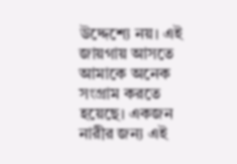উদ্দেশ্যে নয়। এই জায়গায় আসতে আমাকে অনেক সংগ্রাম করতে হয়েছে। একজন নারীর জন্য এই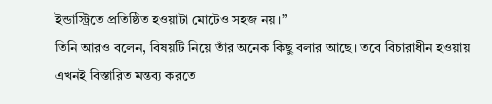ইন্ডাস্ট্রিতে প্রতিষ্ঠিত হওয়াটা মোটেও সহজ নয়।”
তিনি আরও বলেন, বিষয়টি নিয়ে তাঁর অনেক কিছু বলার আছে। তবে বিচারাধীন হওয়ায় এখনই বিস্তারিত মন্তব্য করতে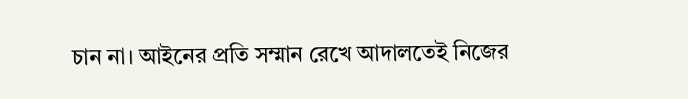চান না। আইনের প্রতি সম্মান রেখে আদালতেই নিজের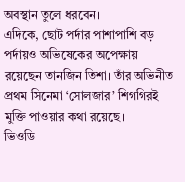অবস্থান তুলে ধরবেন।
এদিকে, ছোট পর্দার পাশাপাশি বড় পর্দায়ও অভিষেকের অপেক্ষায় রয়েছেন তানজিন তিশা। তাঁর অভিনীত প্রথম সিনেমা ‘সোলজার’ শিগগিরই মুক্তি পাওয়ার কথা রয়েছে।
ভিওডি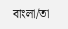বাংলা/তা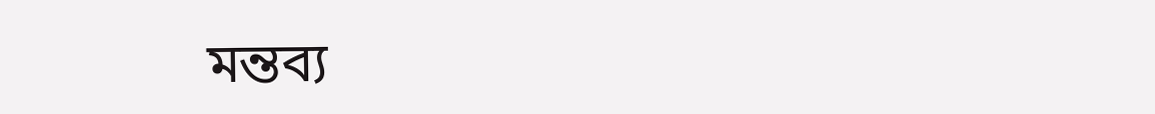মন্তব্য